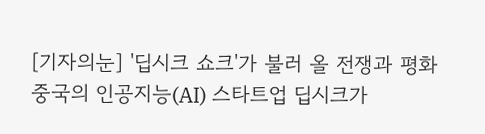[기자의눈] '딥시크 쇼크'가 불러 올 전쟁과 평화
중국의 인공지능(AI) 스타트업 딥시크가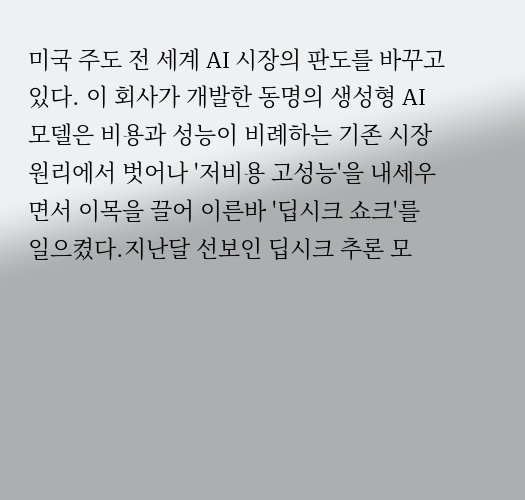미국 주도 전 세계 AI 시장의 판도를 바꾸고 있다. 이 회사가 개발한 동명의 생성형 AI 모델은 비용과 성능이 비례하는 기존 시장 원리에서 벗어나 '저비용 고성능'을 내세우면서 이목을 끌어 이른바 '딥시크 쇼크'를 일으켰다.지난달 선보인 딥시크 추론 모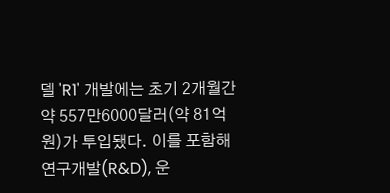델 'R1' 개발에는 초기 2개월간 약 557만6000달러(약 81억원)가 투입됐다. 이를 포함해 연구개발(R&D), 운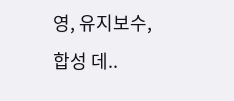영, 유지보수, 합성 데..